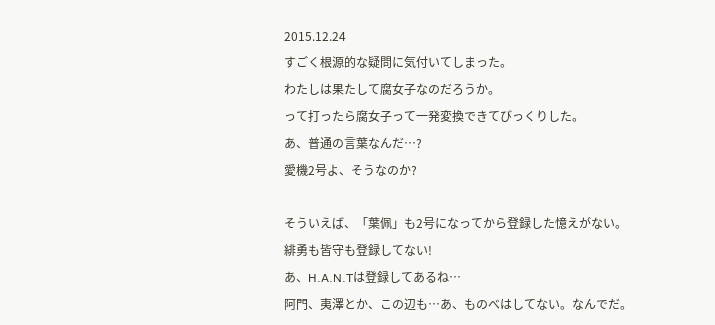2015.12.24
すごく根源的な疑問に気付いてしまった。
わたしは果たして腐女子なのだろうか。
って打ったら腐女子って一発変換できてびっくりした。
あ、普通の言葉なんだ…?
愛機2号よ、そうなのか?

そういえば、「葉佩」も2号になってから登録した憶えがない。
緋勇も皆守も登録してない!
あ、H.A.N.Tは登録してあるね…
阿門、夷澤とか、この辺も…あ、ものべはしてない。なんでだ。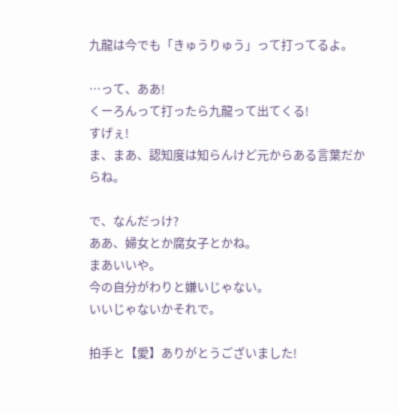九龍は今でも「きゅうりゅう」って打ってるよ。

…って、ああ!
くーろんって打ったら九龍って出てくる!
すげぇ!
ま、まあ、認知度は知らんけど元からある言葉だからね。

で、なんだっけ?
ああ、婦女とか腐女子とかね。
まあいいや。
今の自分がわりと嫌いじゃない。
いいじゃないかそれで。

拍手と【愛】ありがとうございました!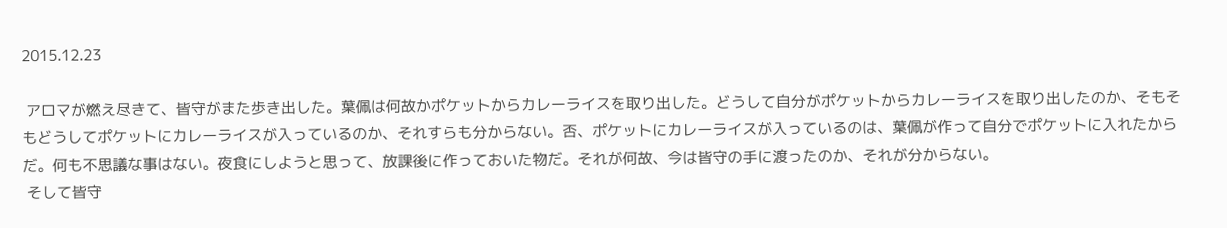2015.12.23

 アロマが燃え尽きて、皆守がまた歩き出した。葉佩は何故かポケットからカレーライスを取り出した。どうして自分がポケットからカレーライスを取り出したのか、そもそもどうしてポケットにカレーライスが入っているのか、それすらも分からない。否、ポケットにカレーライスが入っているのは、葉佩が作って自分でポケットに入れたからだ。何も不思議な事はない。夜食にしようと思って、放課後に作っておいた物だ。それが何故、今は皆守の手に渡ったのか、それが分からない。
 そして皆守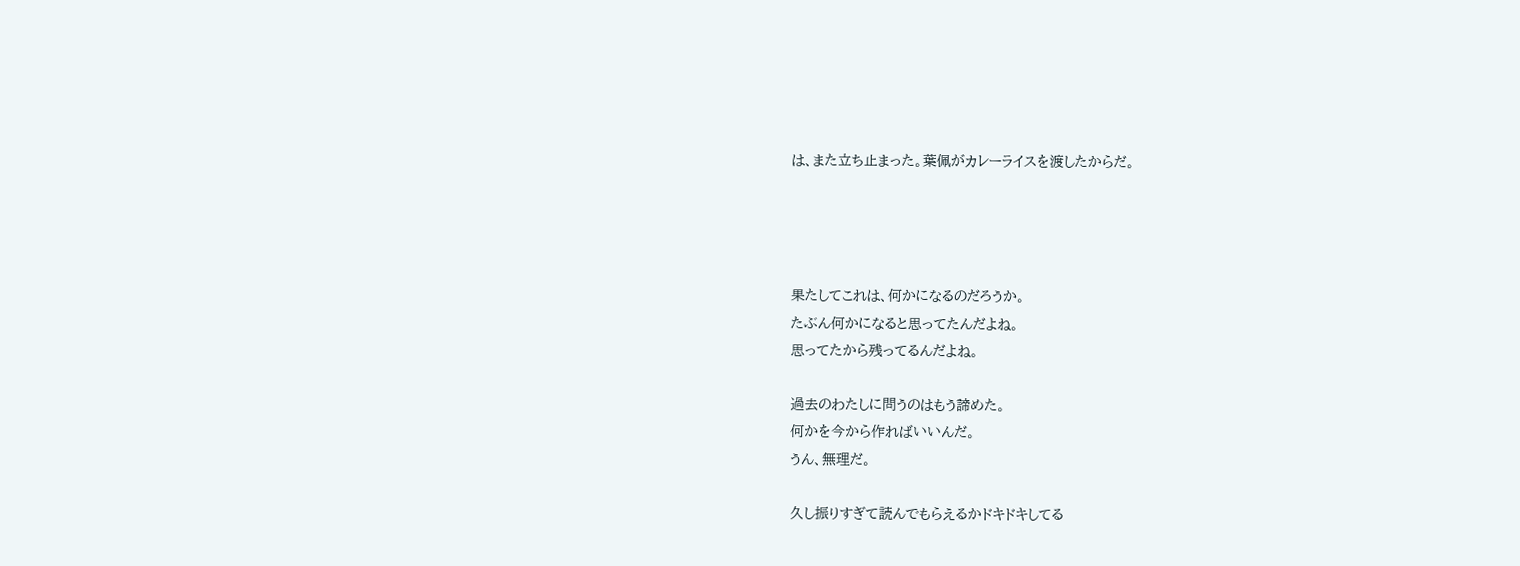は、また立ち止まった。葉佩がカレーライスを渡したからだ。




果たしてこれは、何かになるのだろうか。
たぶん何かになると思ってたんだよね。
思ってたから残ってるんだよね。

過去のわたしに問うのはもう諦めた。
何かを今から作ればいいんだ。
うん、無理だ。

久し振りすぎて読んでもらえるかドキドキしてる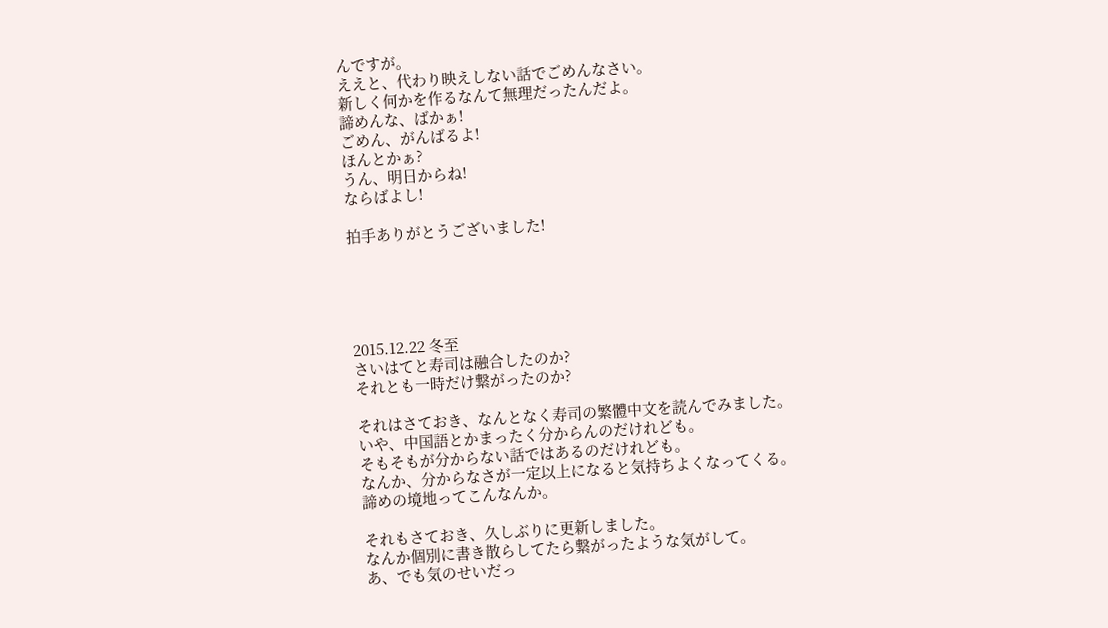んですが。
ええと、代わり映えしない話でごめんなさい。
新しく何かを作るなんて無理だったんだよ。
諦めんな、ばかぁ!
ごめん、がんばるよ!
ほんとかぁ?
うん、明日からね!
ならばよし!

拍手ありがとうございました!





2015.12.22 冬至
さいはてと寿司は融合したのか?
それとも一時だけ繋がったのか?

それはさておき、なんとなく寿司の繁體中文を読んでみました。
いや、中国語とかまったく分からんのだけれども。
そもそもが分からない話ではあるのだけれども。
なんか、分からなさが一定以上になると気持ちよくなってくる。
諦めの境地ってこんなんか。

それもさておき、久しぶりに更新しました。
なんか個別に書き散らしてたら繋がったような気がして。
あ、でも気のせいだっ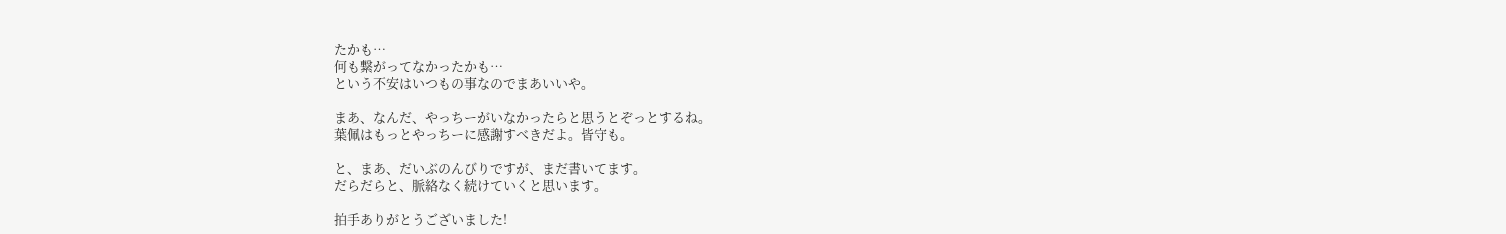たかも…
何も繋がってなかったかも…
という不安はいつもの事なのでまあいいや。

まあ、なんだ、やっちーがいなかったらと思うとぞっとするね。
葉佩はもっとやっちーに感謝すべきだよ。皆守も。

と、まあ、だいぶのんびりですが、まだ書いてます。
だらだらと、脈絡なく続けていくと思います。

拍手ありがとうございました!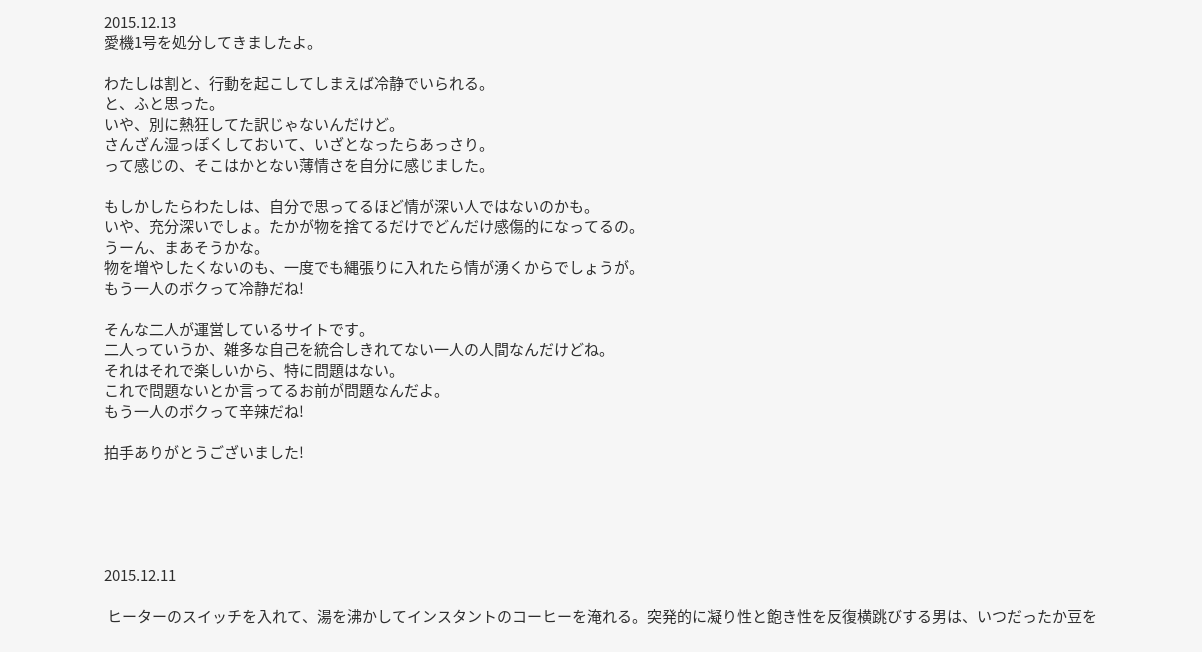2015.12.13
愛機1号を処分してきましたよ。

わたしは割と、行動を起こしてしまえば冷静でいられる。
と、ふと思った。
いや、別に熱狂してた訳じゃないんだけど。
さんざん湿っぽくしておいて、いざとなったらあっさり。
って感じの、そこはかとない薄情さを自分に感じました。

もしかしたらわたしは、自分で思ってるほど情が深い人ではないのかも。
いや、充分深いでしょ。たかが物を捨てるだけでどんだけ感傷的になってるの。
うーん、まあそうかな。
物を増やしたくないのも、一度でも縄張りに入れたら情が湧くからでしょうが。
もう一人のボクって冷静だね!

そんな二人が運営しているサイトです。
二人っていうか、雑多な自己を統合しきれてない一人の人間なんだけどね。
それはそれで楽しいから、特に問題はない。
これで問題ないとか言ってるお前が問題なんだよ。
もう一人のボクって辛辣だね!

拍手ありがとうございました!





2015.12.11

 ヒーターのスイッチを入れて、湯を沸かしてインスタントのコーヒーを淹れる。突発的に凝り性と飽き性を反復横跳びする男は、いつだったか豆を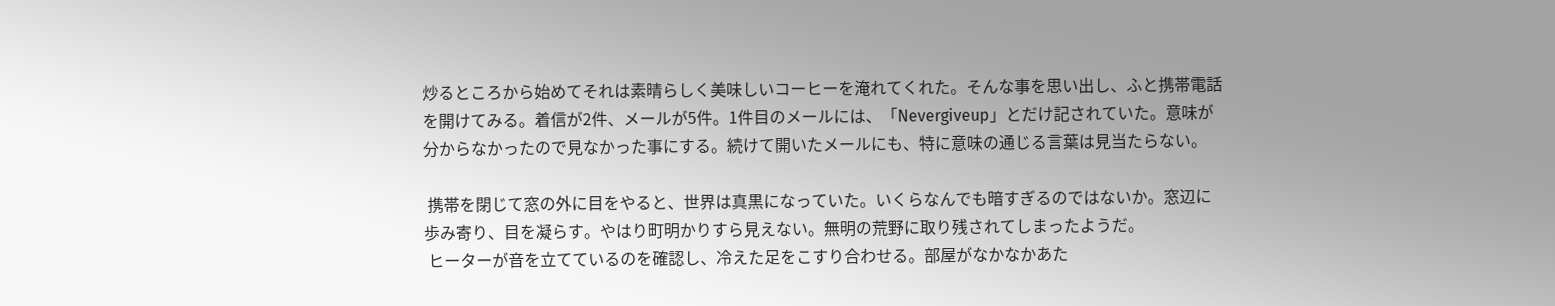炒るところから始めてそれは素晴らしく美味しいコーヒーを淹れてくれた。そんな事を思い出し、ふと携帯電話を開けてみる。着信が2件、メールが5件。1件目のメールには、「Nevergiveup」とだけ記されていた。意味が分からなかったので見なかった事にする。続けて開いたメールにも、特に意味の通じる言葉は見当たらない。

 携帯を閉じて窓の外に目をやると、世界は真黒になっていた。いくらなんでも暗すぎるのではないか。窓辺に歩み寄り、目を凝らす。やはり町明かりすら見えない。無明の荒野に取り残されてしまったようだ。
 ヒーターが音を立てているのを確認し、冷えた足をこすり合わせる。部屋がなかなかあた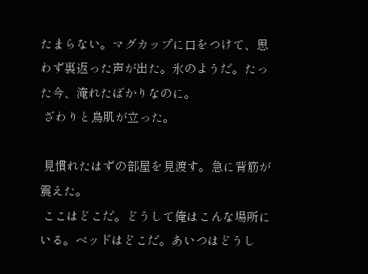たまらない。マグカップに口をつけて、思わず裏返った声が出た。氷のようだ。たった今、淹れたばかりなのに。
 ざわりと鳥肌が立った。

 見慣れたはずの部屋を見渡す。急に背筋が震えた。
 ここはどこだ。どうして俺はこんな場所にいる。ベッドはどこだ。あいつはどうし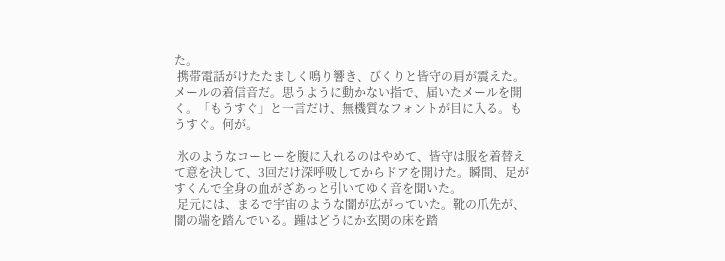た。
 携帯電話がけたたましく鳴り響き、びくりと皆守の肩が震えた。メールの着信音だ。思うように動かない指で、届いたメールを開く。「もうすぐ」と一言だけ、無機質なフォントが目に入る。もうすぐ。何が。

 氷のようなコーヒーを腹に入れるのはやめて、皆守は服を着替えて意を決して、3回だけ深呼吸してからドアを開けた。瞬間、足がすくんで全身の血がざあっと引いてゆく音を聞いた。
 足元には、まるで宇宙のような闇が広がっていた。靴の爪先が、闇の端を踏んでいる。踵はどうにか玄関の床を踏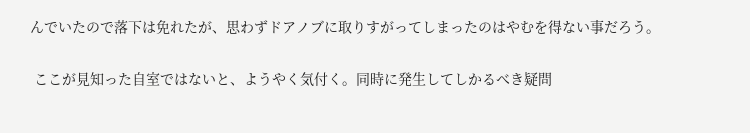んでいたので落下は免れたが、思わずドアノブに取りすがってしまったのはやむを得ない事だろう。

 ここが見知った自室ではないと、ようやく気付く。同時に発生してしかるべき疑問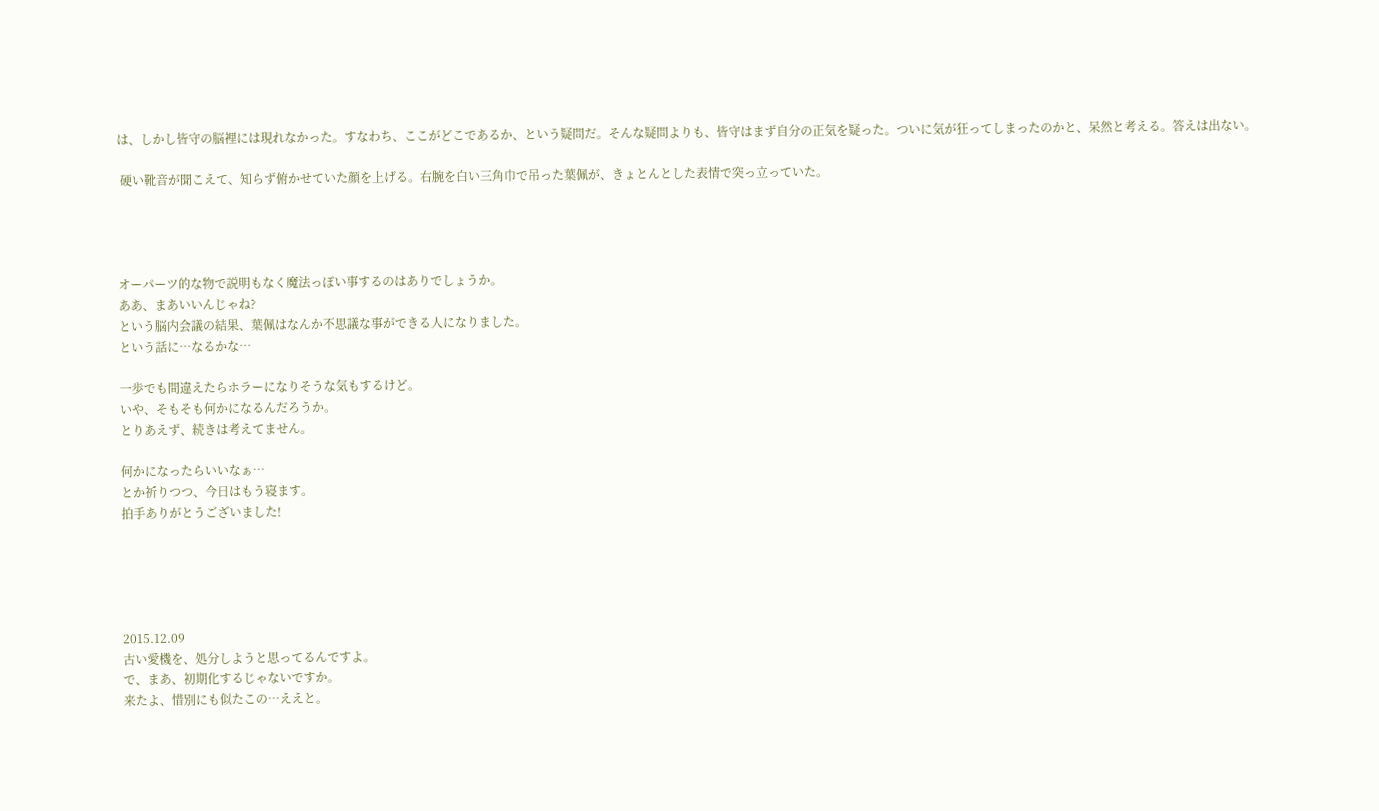は、しかし皆守の脳裡には現れなかった。すなわち、ここがどこであるか、という疑問だ。そんな疑問よりも、皆守はまず自分の正気を疑った。ついに気が狂ってしまったのかと、呆然と考える。答えは出ない。

 硬い靴音が聞こえて、知らず俯かせていた顔を上げる。右腕を白い三角巾で吊った葉佩が、きょとんとした表情で突っ立っていた。




オーパーツ的な物で説明もなく魔法っぽい事するのはありでしょうか。
ああ、まあいいんじゃね?
という脳内会議の結果、葉佩はなんか不思議な事ができる人になりました。
という話に…なるかな…

一歩でも間違えたらホラーになりそうな気もするけど。
いや、そもそも何かになるんだろうか。
とりあえず、続きは考えてません。

何かになったらいいなぁ…
とか祈りつつ、今日はもう寝ます。
拍手ありがとうございました!





2015.12.09
古い愛機を、処分しようと思ってるんですよ。
で、まあ、初期化するじゃないですか。
来たよ、惜別にも似たこの…ええと。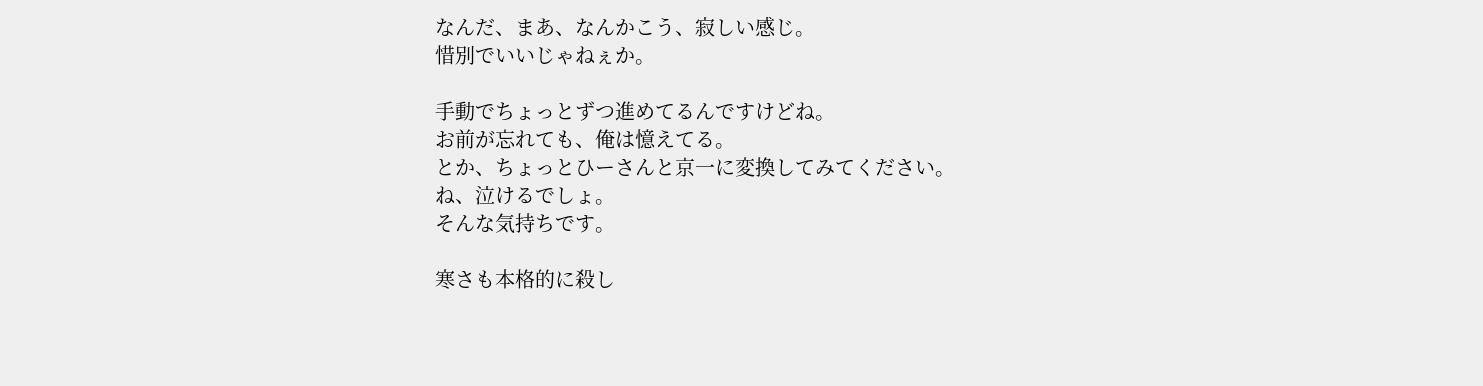なんだ、まあ、なんかこう、寂しい感じ。
惜別でいいじゃねぇか。

手動でちょっとずつ進めてるんですけどね。
お前が忘れても、俺は憶えてる。
とか、ちょっとひーさんと京一に変換してみてください。
ね、泣けるでしょ。
そんな気持ちです。

寒さも本格的に殺し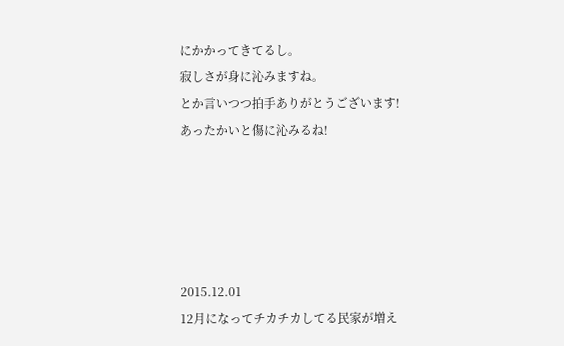にかかってきてるし。
寂しさが身に沁みますね。
とか言いつつ拍手ありがとうございます!
あったかいと傷に沁みるね!





2015.12.01
12月になってチカチカしてる民家が増え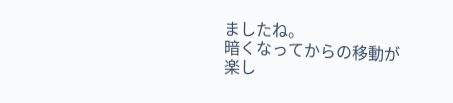ましたね。
暗くなってからの移動が楽し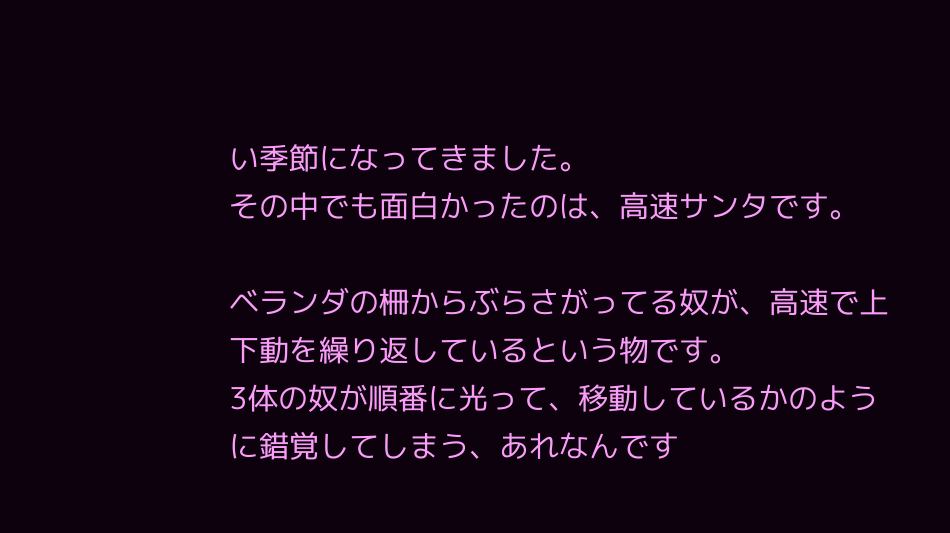い季節になってきました。
その中でも面白かったのは、高速サンタです。

ベランダの柵からぶらさがってる奴が、高速で上下動を繰り返しているという物です。
3体の奴が順番に光って、移動しているかのように錯覚してしまう、あれなんです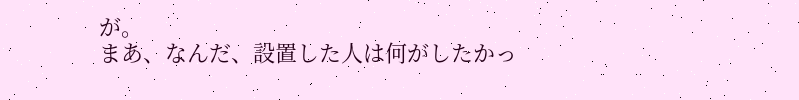が。
まあ、なんだ、設置した人は何がしたかっ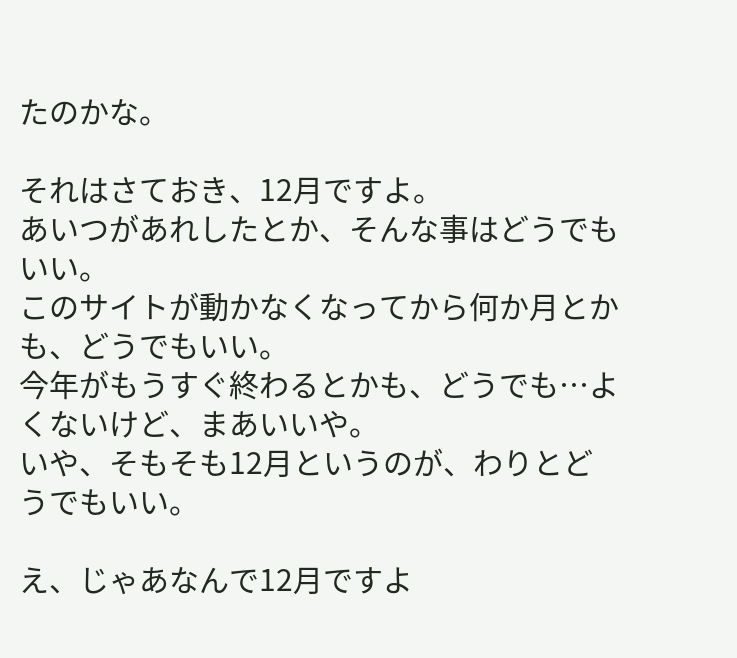たのかな。

それはさておき、12月ですよ。
あいつがあれしたとか、そんな事はどうでもいい。
このサイトが動かなくなってから何か月とかも、どうでもいい。
今年がもうすぐ終わるとかも、どうでも…よくないけど、まあいいや。
いや、そもそも12月というのが、わりとどうでもいい。

え、じゃあなんで12月ですよ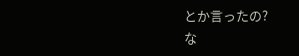とか言ったの?
な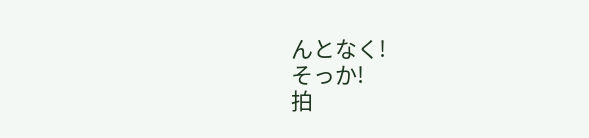んとなく!
そっか!
拍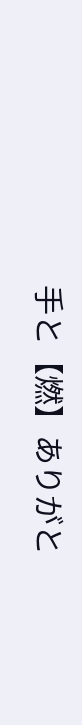手と【燃】ありがと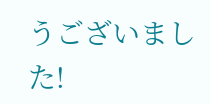うございました!